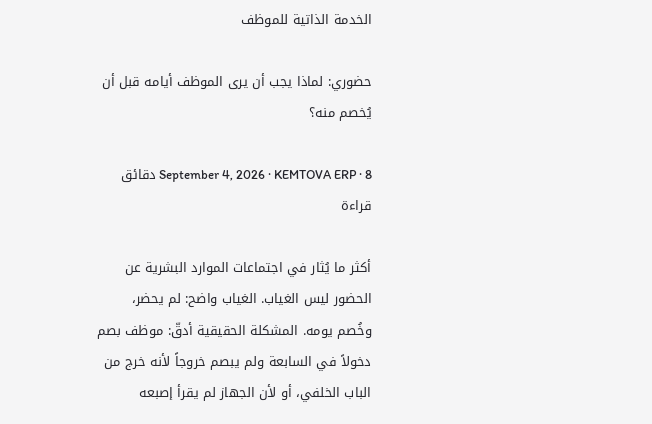الخدمة الذاتية للموظف

حضوري: لماذا يجب أن يرى الموظف أيامه قبل أن يُخصم منه؟

September 4, 2026 · KEMTOVA ERP · 8 دقائق قراءة

أكثر ما يُثار في اجتماعات الموارد البشرية عن الحضور ليس الغياب. الغياب واضح: لم يحضر، وخُصم يومه. المشكلة الحقيقية أدقّ: موظف بصم دخولاً في السابعة ولم يبصم خروجاً لأنه خرج من الباب الخلفي، أو لأن الجهاز لم يقرأ إصبعه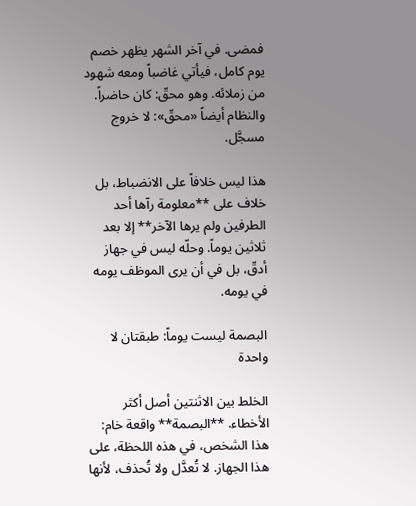فمضى. في آخر الشهر يظهر خصم يوم كامل، فيأتي غاضباً ومعه شهود من زملائه. وهو محقّ: كان حاضراً. والنظام أيضاً «محقّ»: لا خروج مسجَّل.

هذا ليس خلافاً على الانضباط، بل خلاف على **معلومة رآها أحد الطرفين ولم يرها الآخر** إلا بعد ثلاثين يوماً. وحلّه ليس في جهاز أدقّ، بل في أن يرى الموظف يومه في يومه.

البصمة ليست يوماً: طبقتان لا واحدة

الخلط بين الاثنتين أصل أكثر الأخطاء. **البصمة** واقعة خام: هذا الشخص، في هذه اللحظة، على هذا الجهاز. لا تُعدَّل ولا تُحذف، لأنها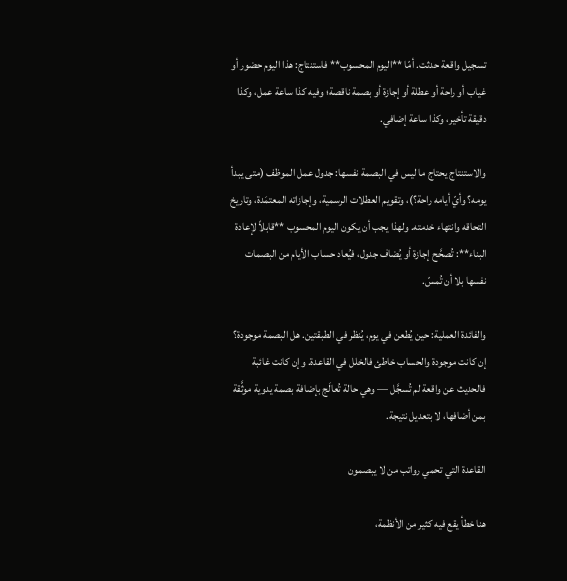تسجيل واقعة حدثت. أمّا **اليوم المحسوب** فاستنتاج: هذا اليوم حضور أو غياب أو راحة أو عطلة أو إجازة أو بصمة ناقصة؛ وفيه كذا ساعة عمل، وكذا دقيقة تأخير، وكذا ساعة إضافي.

والاستنتاج يحتاج ما ليس في البصمة نفسها: جدول عمل الموظف (متى يبدأ يومه؟ وأيّ أيامه راحة؟)، وتقويم العطلات الرسمية، وإجازاته المعتمَدة، وتاريخ التحاقه وانتهاء خدمته. ولهذا يجب أن يكون اليوم المحسوب **قابلاً لإعادة البناء**: تُصحَّح إجازة أو يُضاف جدول، فيُعاد حساب الأيام من البصمات نفسها بلا أن تُمسّ.

والفائدة العملية: حين يُطعن في يوم، يُنظر في الطبقتين. هل البصمة موجودة؟ إن كانت موجودة والحساب خاطئ فالخلل في القاعدة. وإن كانت غائبة فالحديث عن واقعة لم تُسجَّل — وهي حالة تُعالَج بإضافة بصمة يدوية موثَّقة بمن أضافها، لا بتعديل نتيجة.

القاعدة التي تحمي رواتب من لا يبصمون

هنا خطأ يقع فيه كثير من الأنظمة،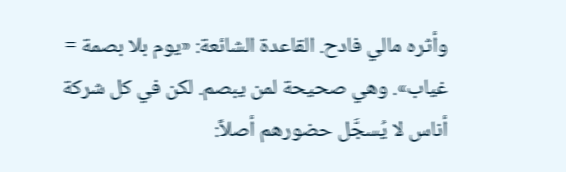وأثره مالي فادح. القاعدة الشائعة: «يوم بلا بصمة = غياب». وهي صحيحة لمن يبصم. لكن في كل شركة أناس لا يُسجَّل حضورهم أصلاً: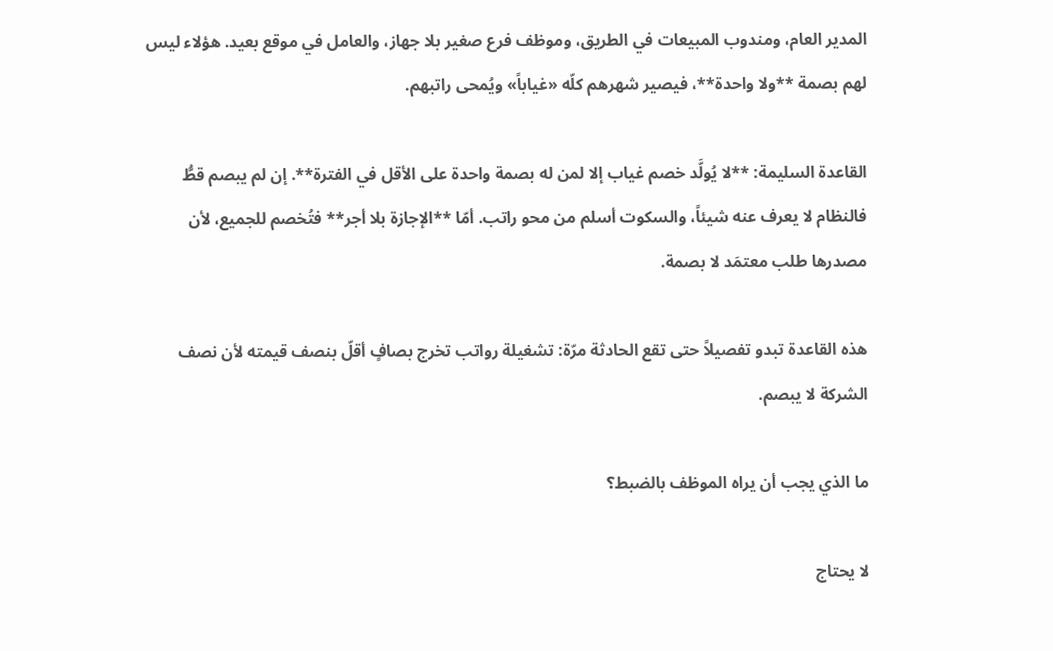المدير العام، ومندوب المبيعات في الطريق، وموظف فرع صغير بلا جهاز، والعامل في موقع بعيد. هؤلاء ليس لهم بصمة **ولا واحدة**، فيصير شهرهم كلّه «غياباً» ويُمحى راتبهم.

القاعدة السليمة: **لا يُولَّد خصم غياب إلا لمن له بصمة واحدة على الأقل في الفترة**. إن لم يبصم قطُّ فالنظام لا يعرف عنه شيئاً، والسكوت أسلم من محو راتب. أمّا **الإجازة بلا أجر** فتُخصم للجميع، لأن مصدرها طلب معتمَد لا بصمة.

هذه القاعدة تبدو تفصيلاً حتى تقع الحادثة مرّة: تشغيلة رواتب تخرج بصافٍ أقلّ بنصف قيمته لأن نصف الشركة لا يبصم.

ما الذي يجب أن يراه الموظف بالضبط؟

لا يحتاج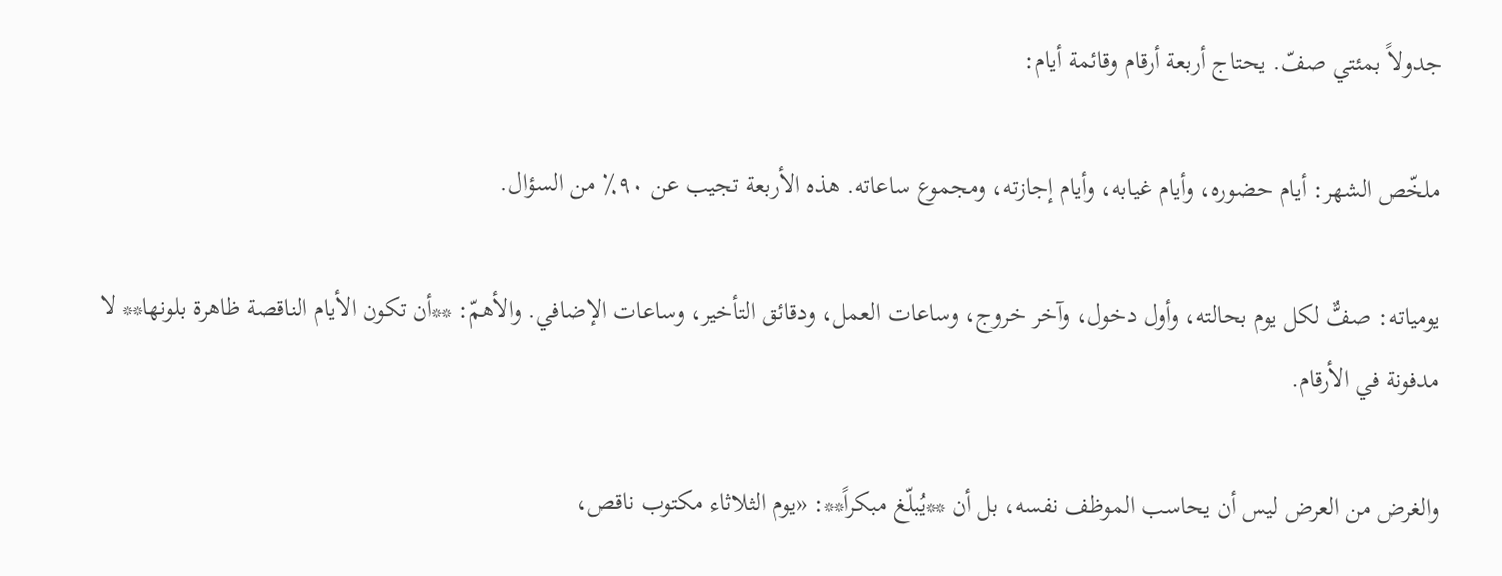جدولاً بمئتي صفّ. يحتاج أربعة أرقام وقائمة أيام:

ملخّص الشهر: أيام حضوره، وأيام غيابه، وأيام إجازته، ومجموع ساعاته. هذه الأربعة تجيب عن ٩٠٪ من السؤال.

يومياته: صفٌّ لكل يوم بحالته، وأول دخول، وآخر خروج، وساعات العمل، ودقائق التأخير، وساعات الإضافي. والأهمّ: **أن تكون الأيام الناقصة ظاهرة بلونها** لا مدفونة في الأرقام.

والغرض من العرض ليس أن يحاسب الموظف نفسه، بل أن **يُبلّغ مبكراً**: «يوم الثلاثاء مكتوب ناقص،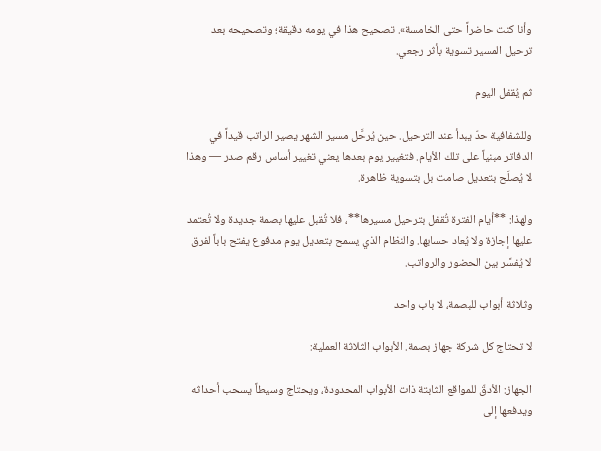وأنا كنت حاضراً حتى الخامسة». تصحيح هذا في يومه دقيقة؛ وتصحيحه بعد ترحيل المسير تسوية بأثر رجعي.

ثم يُقفل اليوم

وللشفافية حدّ يبدأ عند الترحيل. حين يُرحَّل مسير الشهر يصير الراتب قيداً في الدفاتر مبنياً على تلك الأيام. فتغيير يوم بعدها يعني تغيير أساس رقم صدر — وهذا لا يُصلَح بتعديل صامت بل بتسوية ظاهرة.

ولهذا: **أيام الفترة تُقفل بترحيل مسيرها**، فلا تُقبل عليها بصمة جديدة ولا تُعتمد عليها إجازة ولا يُعاد حسابها. والنظام الذي يسمح بتعديل يوم مدفوع يفتح باباً لفرق لا يُفسَّر بين الحضور والرواتب.

وثلاثة أبواب للبصمة، لا باب واحد

لا تحتاج كل شركة جهاز بصمة. الأبواب الثلاثة العملية:

الجهاز: الأدقّ للمواقع الثابتة ذات الأبواب المحدودة، ويحتاج وسيطاً يسحب أحداثه ويدفعها إلى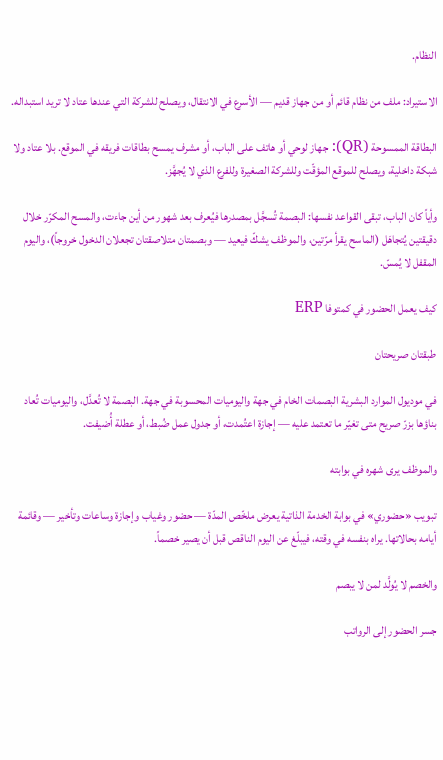النظام.

الاستيراد: ملف من نظام قائم أو من جهاز قديم — الأسرع في الانتقال، ويصلح للشركة التي عندها عتاد لا تريد استبداله.

البطاقة الممسوحة (QR): جهاز لوحي أو هاتف على الباب، أو مشرف يمسح بطاقات فريقه في الموقع. بلا عتاد ولا شبكة داخلية، ويصلح للموقع المؤقّت وللشركة الصغيرة وللفرع الذي لا يُجهَّز.

وأياً كان الباب، تبقى القواعد نفسها: البصمة تُسجَّل بمصدرها فيُعرف بعد شهور من أين جاءت، والمسح المكرّر خلال دقيقتين يُتجاهَل (الماسح يقرأ مرّتين، والموظف يشكّ فيعيد — وبصمتان متلاصقتان تجعلان الدخول خروجاً)، واليوم المقفل لا يُمسّ.

كيف يعمل الحضور في كمتوفا ERP

طبقتان صريحتان

في موديول الموارد البشرية البصمات الخام في جهة واليوميات المحسوبة في جهة. البصمة لا تُعدَّل، واليوميات تُعاد بناؤها بزرّ صريح متى تغيّر ما تعتمد عليه — إجازة اعتُمدت، أو جدول عمل ضُبط، أو عطلة أُضيفت.

والموظف يرى شهره في بوابته

تبويب «حضوري» في بوابة الخدمة الذاتية يعرض ملخّص المدّة — حضور وغياب وإجازة وساعات وتأخير — وقائمة أيامه بحالاتها. يراه بنفسه في وقته، فيبلّغ عن اليوم الناقص قبل أن يصير خصماً.

والخصم لا يُولَّد لمن لا يبصم

جسر الحضور إلى الرواتب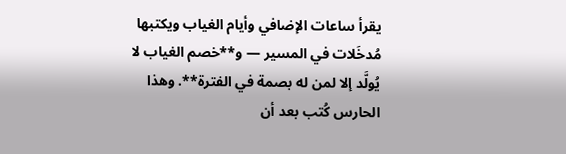يقرأ ساعات الإضافي وأيام الغياب ويكتبها مُدخَلات في المسير — و**خصم الغياب لا يُولَّد إلا لمن له بصمة في الفترة**. وهذا الحارس كُتب بعد أن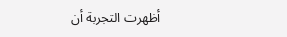أظهرت التجربة أن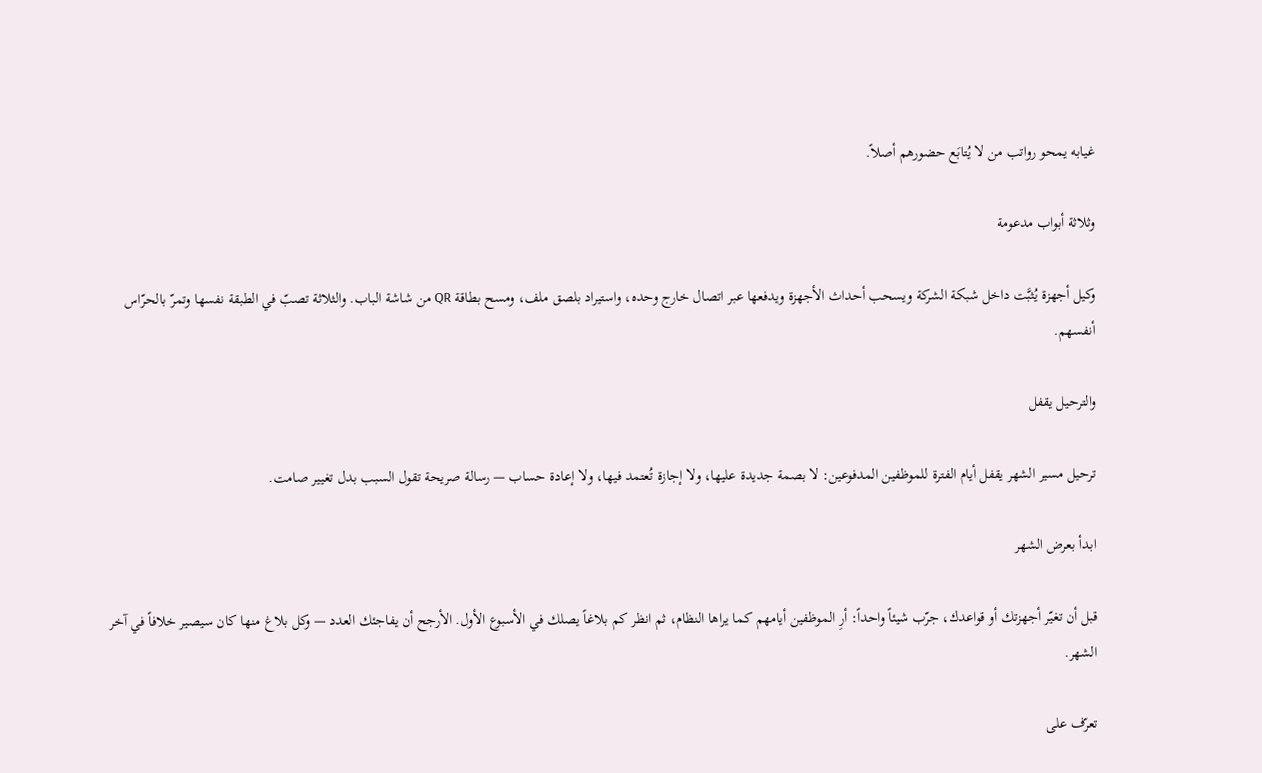غيابه يمحو رواتب من لا يُتابَع حضورهم أصلاً.

وثلاثة أبواب مدعومة

وكيل أجهزة يُثبَّت داخل شبكة الشركة ويسحب أحداث الأجهزة ويدفعها عبر اتصال خارج وحده، واستيراد بلصق ملف، ومسح بطاقة QR من شاشة الباب. والثلاثة تصبّ في الطبقة نفسها وتمرّ بالحرّاس أنفسهم.

والترحيل يقفل

ترحيل مسير الشهر يقفل أيام الفترة للموظفين المدفوعين: لا بصمة جديدة عليها، ولا إجازة تُعتمد فيها، ولا إعادة حساب — رسالة صريحة تقول السبب بدل تغيير صامت.

ابدأ بعرض الشهر

قبل أن تغيّر أجهزتك أو قواعدك، جرّب شيئاً واحداً: أرِ الموظفين أيامهم كما يراها النظام، ثم انظر كم بلاغاً يصلك في الأسبوع الأول. الأرجح أن يفاجئك العدد — وكل بلاغ منها كان سيصير خلافاً في آخر الشهر.

تعرّف على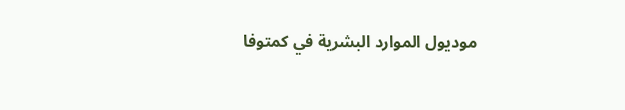موديول الموارد البشرية في كمتوفا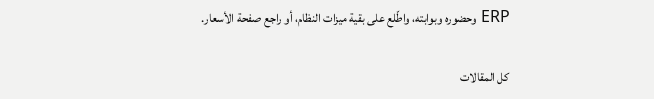ERP وحضوره وبوابته، واطّلع على بقية ميزات النظام، أو راجع صفحة الأسعار.

كل المقالات